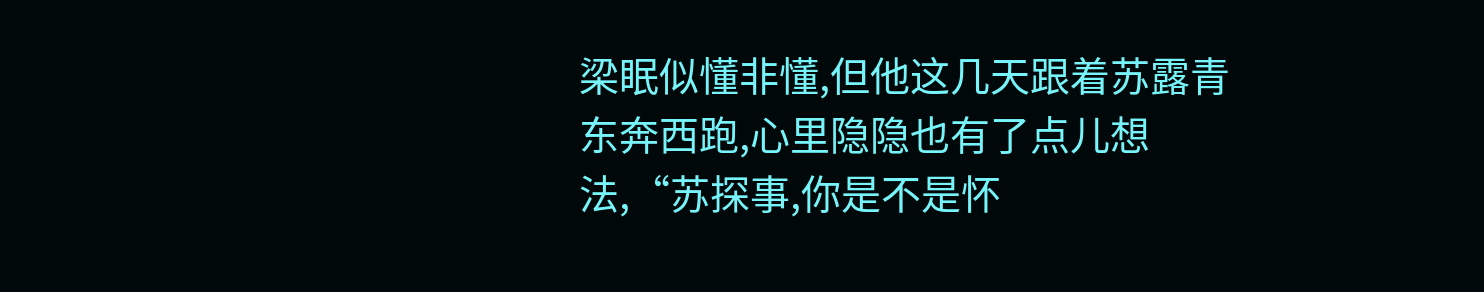梁眠似懂非懂,但他这几天跟着苏露青东奔西跑,心里隐隐也有了点儿想法,“苏探事,你是不是怀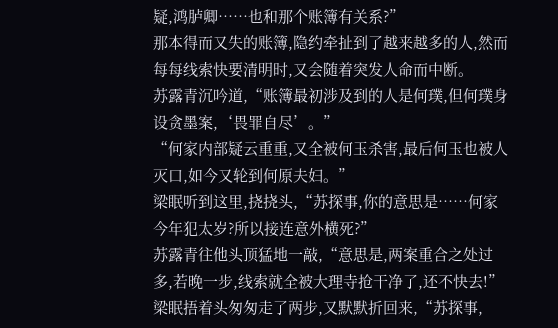疑,鸿胪卿……也和那个账簿有关系?”
那本得而又失的账簿,隐约牵扯到了越来越多的人,然而每每线索快要清明时,又会随着突发人命而中断。
苏露青沉吟道,“账簿最初涉及到的人是何璞,但何璞身设贪墨案,‘畏罪自尽’。”
“何家内部疑云重重,又全被何玉杀害,最后何玉也被人灭口,如今又轮到何原夫妇。”
梁眠听到这里,挠挠头,“苏探事,你的意思是……何家今年犯太岁?所以接连意外横死?”
苏露青往他头顶猛地一敲,“意思是,两案重合之处过多,若晚一步,线索就全被大理寺抢干净了,还不快去!”
梁眠捂着头匆匆走了两步,又默默折回来,“苏探事,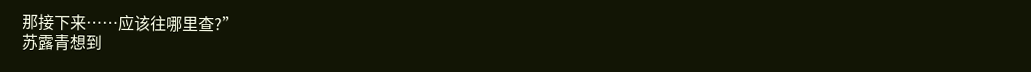那接下来……应该往哪里查?”
苏露青想到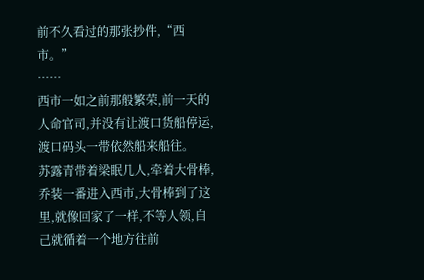前不久看过的那张抄件,“西市。”
……
西市一如之前那般繁荣,前一天的人命官司,并没有让渡口货船停运,渡口码头一带依然船来船往。
苏露青带着梁眠几人,牵着大骨棒,乔装一番进入西市,大骨棒到了这里,就像回家了一样,不等人领,自己就循着一个地方往前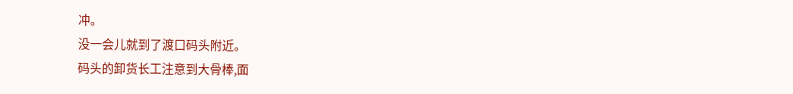冲。
没一会儿就到了渡口码头附近。
码头的卸货长工注意到大骨棒,面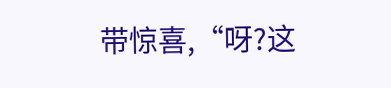带惊喜,“呀?这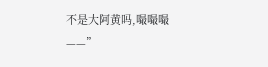不是大阿黄吗,嘬嘬嘬——”